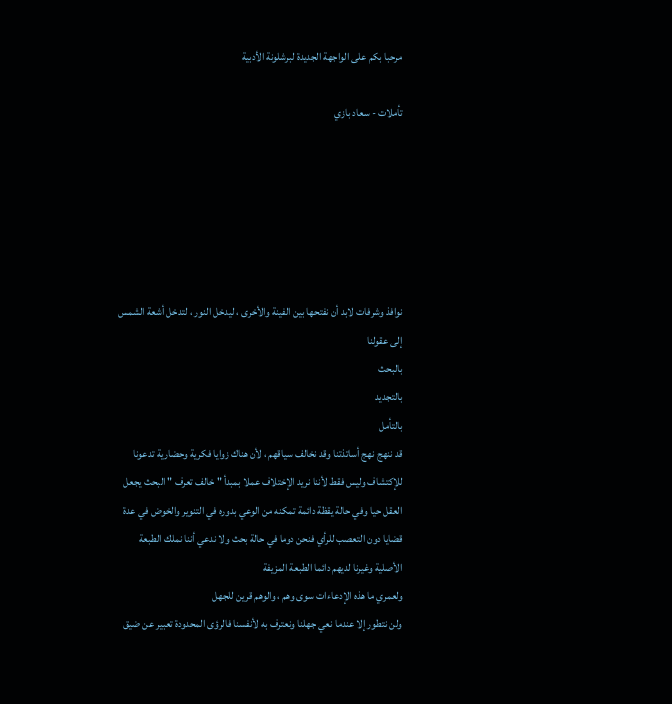مرحبا بكم على الواجهة الجديدة لبرشلونة الأدبية

تأملات - سعاد بازي






نوافذ وشرفات لابد أن نفتحها بين الفينة والأخرى ، ليدخل النور ، لتدخل أشعة الشمس إلى عقولنا
بالبحث
بالتجديد
بالتأمل
قد ننهج نهج أساتذتنا وقد نخالف سياقهم ، لأن هناك زوايا فكرية وحضارية تدعونا للإكتشاف وليس فقط لأننا نريد الإختلاف عملا بمبدأ " خالف تعرف " البحث يجعل العقل حيا وفي حالة يقظة دائمة تمكنه من الوعي بدوره في التنوير والخوض في عدة قضايا دون التعصب للرأي فنحن دوما في حالة بحث ولا ندعي أننا نملك الطبعة الأصلية وغيرنا لديهم دائما الطبعة المزيفة
ولعمري ما هذه الإدعاءات سوى وهم ، والوهم قرين للجهل
ولن نتطور إلا عندما نعي جهلنا ونعترف به لأنفسنا فالرؤى المحدودة تعبير عن ضيق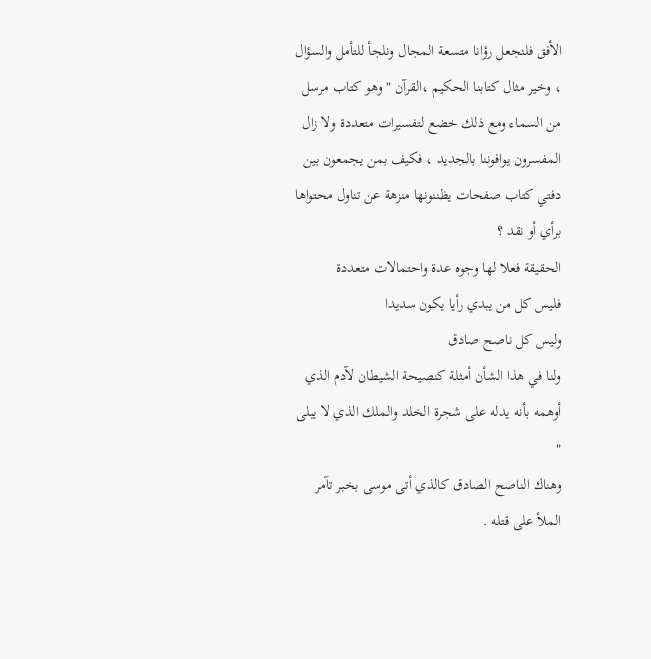الأفق فلنجعل رؤانا متسعة المجال ونلجأ للتأمل والسؤال ، وخير مثال كتابنا الحكيم ،القرآن " وهو كتاب مرسل من السماء ومع ذلك خضع لتفسيرات متعددة ولا زال المفسرون يوافوننا بالجديد ، فكيف بمن يجمعون بين دفتي كتاب صفحات يظننونها منزهة عن تناول محتواها برأي أو نقد ؟
الحقيقة فعلا لها وجوه عدة واحتمالات متعددة
فليس كل من يبدي رأيا يكون سديدا
وليس كل ناصح صادق
ولنا في هذا الشأن أمثلة كنصيحة الشيطان لآدم الذي أوهمه بأنه يدله على شجرة الخلد والملك الذي لا يبلى "
وهناك الناصح الصادق كالذي أتى موسى بخبر تآمر الملأ على قتله .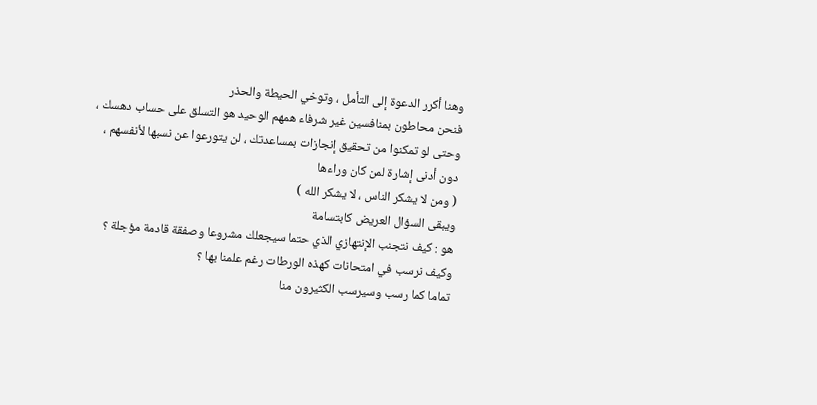وهنا أكرر الدعوة إلى التأمل ، وتوخي الحيطة والحذر
فنحن محاطون بمنافسين غير شرفاء همهم الوحيد هو التسلق على حساب دهسك ، وحتى لو تمكنوا من تحقيق إنجازات بمساعدتك ، لن يتورعوا عن نسبها لأنفسهم ، دون أدنى إشارة لمن كان وراءها
( ومن لا يشكر الناس ، لا يشكر الله )
ويبقى السؤال العريض كابتسامة
هو : كيف نتجنب الإنتهازي الذي حتما سيجعلك مشروعا وصفقة قادمة مؤجلة ؟
وكيف نرسب في امتحانات كهذه الورطات رغم علمنا بها ؟
تماما كما رسب وسيرسب الكثيرون منا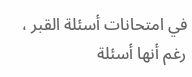في امتحانات أسئلة القبر ،
رغم أنها أسئلة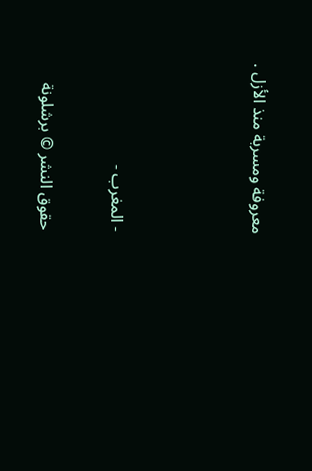معروفة ومسربة منذ الأزل .



- المغرب -

حقوق النشر © برشلونة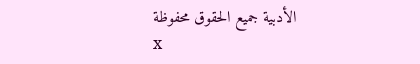الأدبية جميع الحقوق محفوظة
x